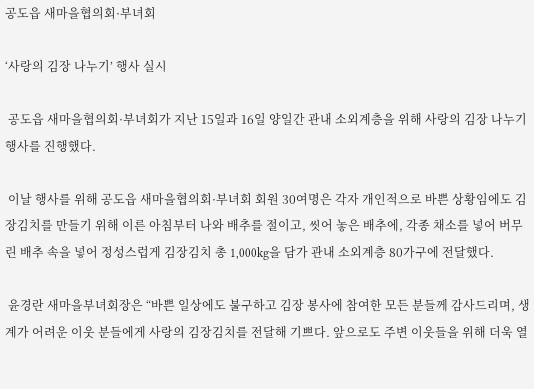공도읍 새마을협의회·부녀회

‘사랑의 김장 나누기’ 행사 실시

 공도읍 새마을협의회·부녀회가 지난 15일과 16일 양일간 관내 소외계층을 위해 사랑의 김장 나누기 행사를 진행했다.

 이날 행사를 위해 공도읍 새마을협의회·부녀회 회원 30여명은 각자 개인적으로 바쁜 상황임에도 김장김치를 만들기 위해 이른 아침부터 나와 배추를 절이고, 씻어 놓은 배추에, 각종 채소를 넣어 버무린 배추 속을 넣어 정성스럽게 김장김치 총 1,000kg을 담가 관내 소외계층 80가구에 전달했다.

 윤경란 새마을부녀회장은 “바쁜 일상에도 불구하고 김장 봉사에 참여한 모든 분들께 감사드리며, 생계가 어려운 이웃 분들에게 사랑의 김장김치를 전달해 기쁘다. 앞으로도 주변 이웃들을 위해 더욱 열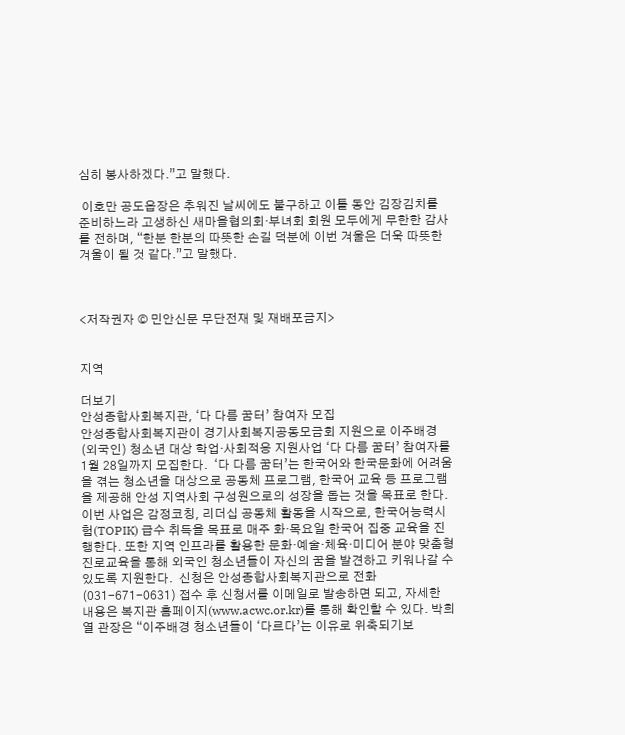심히 봉사하겠다.”고 말했다.

 이호만 공도읍장은 추워진 날씨에도 불구하고 이틀 동안 김장김치를 준비하느라 고생하신 새마을협의회·부녀회 회원 모두에게 무한한 감사를 전하며, “한분 한분의 따뜻한 손길 덕분에 이번 겨울은 더욱 따뜻한 겨울이 될 것 같다.”고 말했다.



<저작권자 © 민안신문 무단전재 및 재배포금지>


지역

더보기
안성종합사회복지관, ‘다 다름 꿈터’ 참여자 모집
안성종합사회복지관이 경기사회복지공동모금회 지원으로 이주배경(외국인) 청소년 대상 학업·사회적응 지원사업 ‘다 다름 꿈터’ 참여자를 1월 28일까지 모집한다.  ‘다 다름 꿈터’는 한국어와 한국문화에 어려움을 겪는 청소년을 대상으로 공동체 프로그램, 한국어 교육 등 프로그램을 제공해 안성 지역사회 구성원으로의 성장을 돕는 것을 목표로 한다. 이번 사업은 감정코칭, 리더십 공동체 활동을 시작으로, 한국어능력시험(TOPIK) 급수 취득을 목표로 매주 화·목요일 한국어 집중 교육을 진행한다. 또한 지역 인프라를 활용한 문화·예술·체육·미디어 분야 맞춤형 진로교육을 통해 외국인 청소년들이 자신의 꿈을 발견하고 키워나갈 수 있도록 지원한다.  신청은 안성종합사회복지관으로 전화(031-671-0631) 접수 후 신청서를 이메일로 발송하면 되고, 자세한 내용은 복지관 홈페이지(www.acwc.or.kr)를 통해 확인할 수 있다. 박희열 관장은 “이주배경 청소년들이 ‘다르다’는 이유로 위축되기보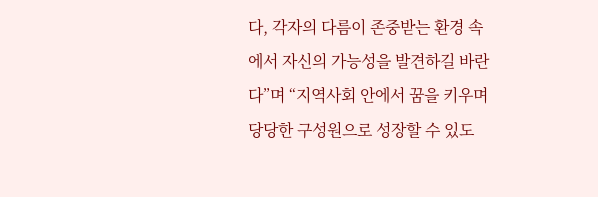다, 각자의 다름이 존중받는 환경 속에서 자신의 가능성을 발견하길 바란다”며 “지역사회 안에서 꿈을 키우며 당당한 구성원으로 성장할 수 있도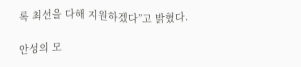록 최선을 다해 지원하겠다”고 밝혔다.

안성의 모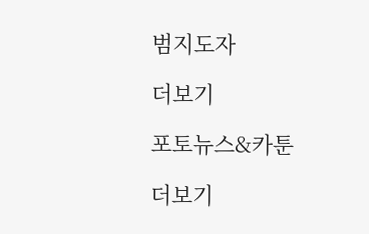범지도자

더보기

포토뉴스&카툰

더보기